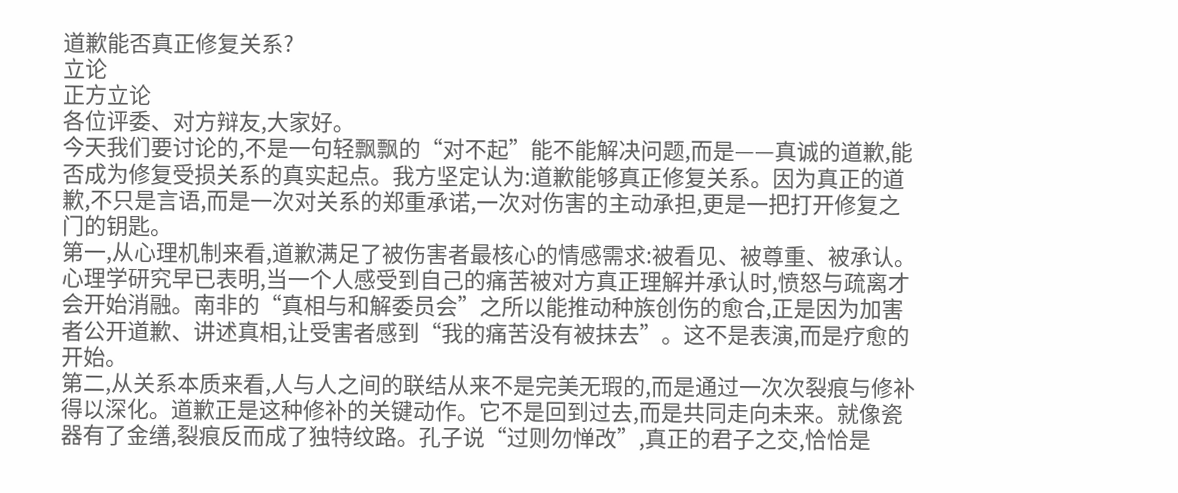道歉能否真正修复关系?
立论
正方立论
各位评委、对方辩友,大家好。
今天我们要讨论的,不是一句轻飘飘的“对不起”能不能解决问题,而是——真诚的道歉,能否成为修复受损关系的真实起点。我方坚定认为:道歉能够真正修复关系。因为真正的道歉,不只是言语,而是一次对关系的郑重承诺,一次对伤害的主动承担,更是一把打开修复之门的钥匙。
第一,从心理机制来看,道歉满足了被伤害者最核心的情感需求:被看见、被尊重、被承认。心理学研究早已表明,当一个人感受到自己的痛苦被对方真正理解并承认时,愤怒与疏离才会开始消融。南非的“真相与和解委员会”之所以能推动种族创伤的愈合,正是因为加害者公开道歉、讲述真相,让受害者感到“我的痛苦没有被抹去”。这不是表演,而是疗愈的开始。
第二,从关系本质来看,人与人之间的联结从来不是完美无瑕的,而是通过一次次裂痕与修补得以深化。道歉正是这种修补的关键动作。它不是回到过去,而是共同走向未来。就像瓷器有了金缮,裂痕反而成了独特纹路。孔子说“过则勿惮改”,真正的君子之交,恰恰是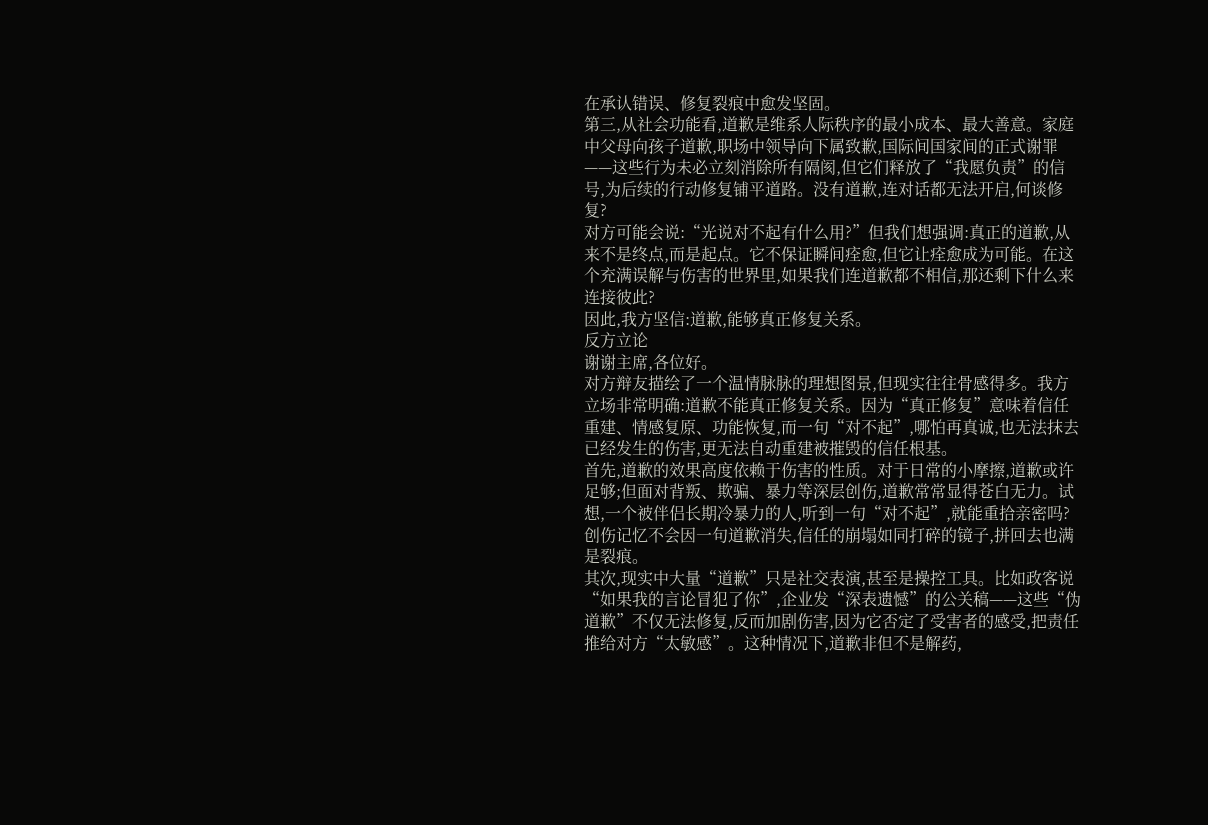在承认错误、修复裂痕中愈发坚固。
第三,从社会功能看,道歉是维系人际秩序的最小成本、最大善意。家庭中父母向孩子道歉,职场中领导向下属致歉,国际间国家间的正式谢罪——这些行为未必立刻消除所有隔阂,但它们释放了“我愿负责”的信号,为后续的行动修复铺平道路。没有道歉,连对话都无法开启,何谈修复?
对方可能会说:“光说对不起有什么用?”但我们想强调:真正的道歉,从来不是终点,而是起点。它不保证瞬间痊愈,但它让痊愈成为可能。在这个充满误解与伤害的世界里,如果我们连道歉都不相信,那还剩下什么来连接彼此?
因此,我方坚信:道歉,能够真正修复关系。
反方立论
谢谢主席,各位好。
对方辩友描绘了一个温情脉脉的理想图景,但现实往往骨感得多。我方立场非常明确:道歉不能真正修复关系。因为“真正修复”意味着信任重建、情感复原、功能恢复,而一句“对不起”,哪怕再真诚,也无法抹去已经发生的伤害,更无法自动重建被摧毁的信任根基。
首先,道歉的效果高度依赖于伤害的性质。对于日常的小摩擦,道歉或许足够;但面对背叛、欺骗、暴力等深层创伤,道歉常常显得苍白无力。试想,一个被伴侣长期冷暴力的人,听到一句“对不起”,就能重拾亲密吗?创伤记忆不会因一句道歉消失,信任的崩塌如同打碎的镜子,拼回去也满是裂痕。
其次,现实中大量“道歉”只是社交表演,甚至是操控工具。比如政客说“如果我的言论冒犯了你”,企业发“深表遗憾”的公关稿——这些“伪道歉”不仅无法修复,反而加剧伤害,因为它否定了受害者的感受,把责任推给对方“太敏感”。这种情况下,道歉非但不是解药,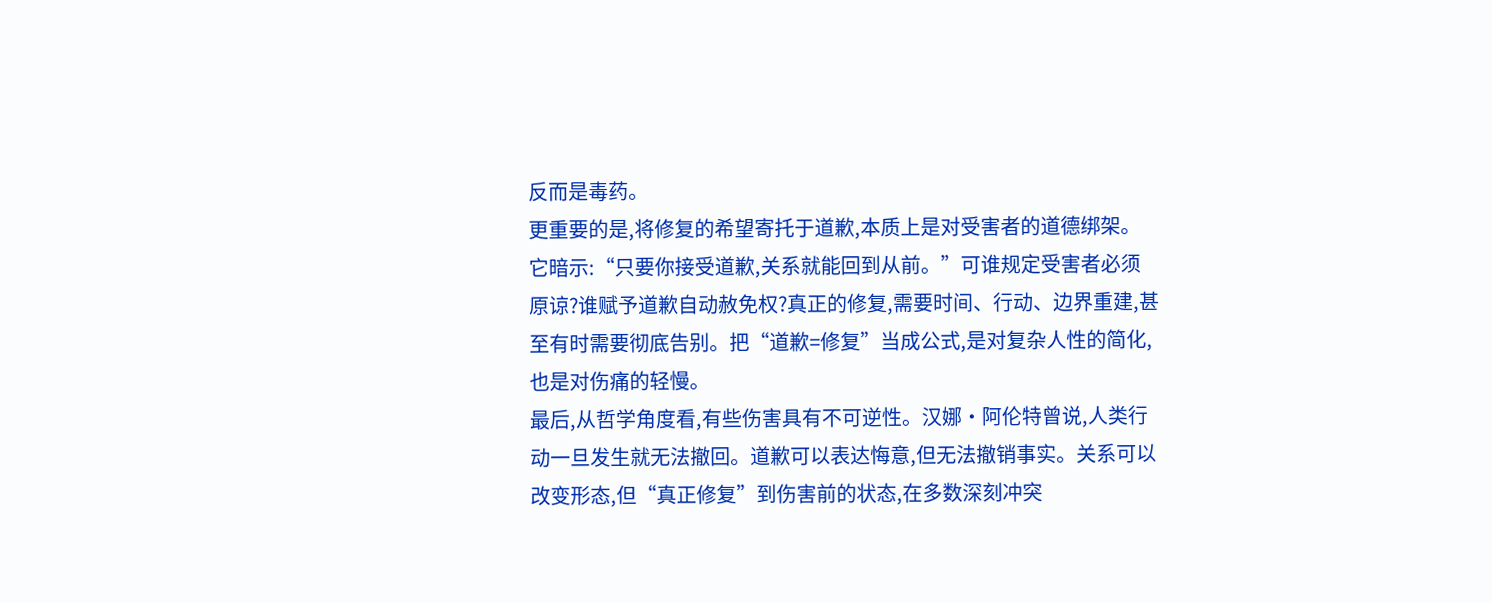反而是毒药。
更重要的是,将修复的希望寄托于道歉,本质上是对受害者的道德绑架。它暗示:“只要你接受道歉,关系就能回到从前。”可谁规定受害者必须原谅?谁赋予道歉自动赦免权?真正的修复,需要时间、行动、边界重建,甚至有时需要彻底告别。把“道歉=修复”当成公式,是对复杂人性的简化,也是对伤痛的轻慢。
最后,从哲学角度看,有些伤害具有不可逆性。汉娜·阿伦特曾说,人类行动一旦发生就无法撤回。道歉可以表达悔意,但无法撤销事实。关系可以改变形态,但“真正修复”到伤害前的状态,在多数深刻冲突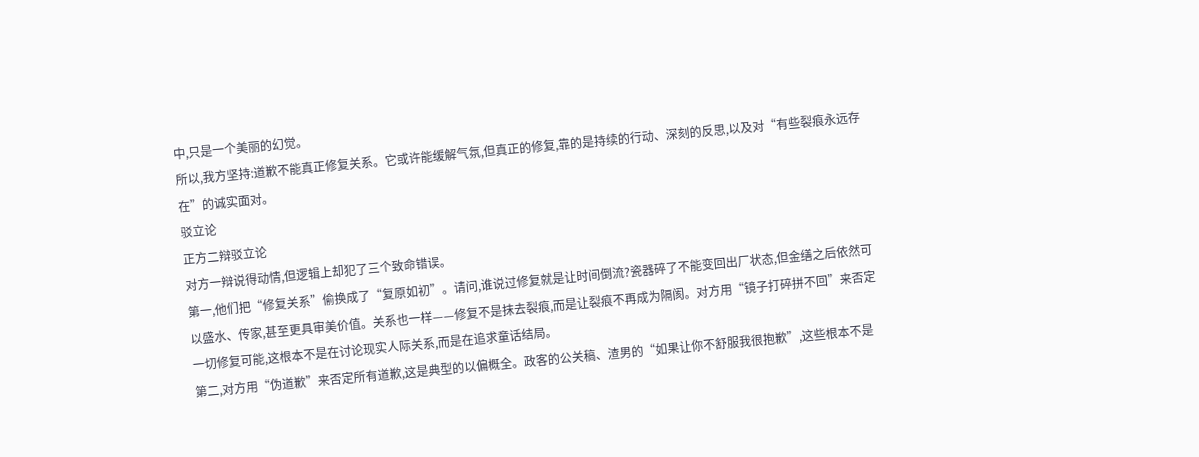中,只是一个美丽的幻觉。
所以,我方坚持:道歉不能真正修复关系。它或许能缓解气氛,但真正的修复,靠的是持续的行动、深刻的反思,以及对“有些裂痕永远存在”的诚实面对。
驳立论
正方二辩驳立论
对方一辩说得动情,但逻辑上却犯了三个致命错误。
第一,他们把“修复关系”偷换成了“复原如初”。请问,谁说过修复就是让时间倒流?瓷器碎了不能变回出厂状态,但金缮之后依然可以盛水、传家,甚至更具审美价值。关系也一样——修复不是抹去裂痕,而是让裂痕不再成为隔阂。对方用“镜子打碎拼不回”来否定一切修复可能,这根本不是在讨论现实人际关系,而是在追求童话结局。
第二,对方用“伪道歉”来否定所有道歉,这是典型的以偏概全。政客的公关稿、渣男的“如果让你不舒服我很抱歉”,这些根本不是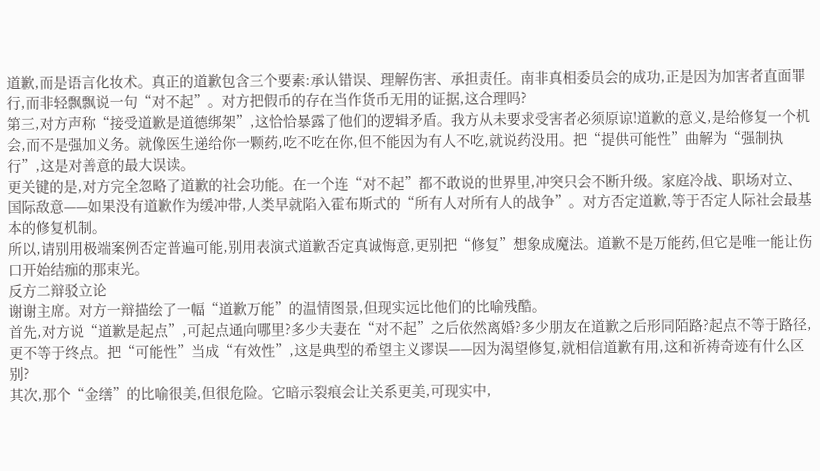道歉,而是语言化妆术。真正的道歉包含三个要素:承认错误、理解伤害、承担责任。南非真相委员会的成功,正是因为加害者直面罪行,而非轻飘飘说一句“对不起”。对方把假币的存在当作货币无用的证据,这合理吗?
第三,对方声称“接受道歉是道德绑架”,这恰恰暴露了他们的逻辑矛盾。我方从未要求受害者必须原谅!道歉的意义,是给修复一个机会,而不是强加义务。就像医生递给你一颗药,吃不吃在你,但不能因为有人不吃,就说药没用。把“提供可能性”曲解为“强制执行”,这是对善意的最大误读。
更关键的是,对方完全忽略了道歉的社会功能。在一个连“对不起”都不敢说的世界里,冲突只会不断升级。家庭冷战、职场对立、国际敌意——如果没有道歉作为缓冲带,人类早就陷入霍布斯式的“所有人对所有人的战争”。对方否定道歉,等于否定人际社会最基本的修复机制。
所以,请别用极端案例否定普遍可能,别用表演式道歉否定真诚悔意,更别把“修复”想象成魔法。道歉不是万能药,但它是唯一能让伤口开始结痂的那束光。
反方二辩驳立论
谢谢主席。对方一辩描绘了一幅“道歉万能”的温情图景,但现实远比他们的比喻残酷。
首先,对方说“道歉是起点”,可起点通向哪里?多少夫妻在“对不起”之后依然离婚?多少朋友在道歉之后形同陌路?起点不等于路径,更不等于终点。把“可能性”当成“有效性”,这是典型的希望主义谬误——因为渴望修复,就相信道歉有用,这和祈祷奇迹有什么区别?
其次,那个“金缮”的比喻很美,但很危险。它暗示裂痕会让关系更美,可现实中,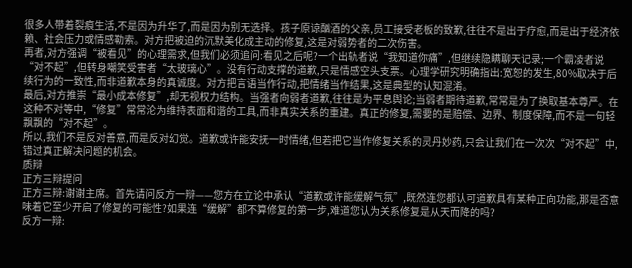很多人带着裂痕生活,不是因为升华了,而是因为别无选择。孩子原谅酗酒的父亲,员工接受老板的致歉,往往不是出于疗愈,而是出于经济依赖、社会压力或情感勒索。对方把被迫的沉默美化成主动的修复,这是对弱势者的二次伤害。
再者,对方强调“被看见”的心理需求,但我们必须追问:看见之后呢?一个出轨者说“我知道你痛”,但继续隐瞒聊天记录;一个霸凌者说“对不起”,但转身嘲笑受害者“太玻璃心”。没有行动支撑的道歉,只是情感空头支票。心理学研究明确指出:宽恕的发生,80%取决于后续行为的一致性,而非道歉本身的真诚度。对方把言语当作行动,把情绪当作结果,这是典型的认知混淆。
最后,对方推崇“最小成本修复”,却无视权力结构。当强者向弱者道歉,往往是为平息舆论;当弱者期待道歉,常常是为了换取基本尊严。在这种不对等中,“修复”常常沦为维持表面和谐的工具,而非真实关系的重建。真正的修复,需要的是赔偿、边界、制度保障,而不是一句轻飘飘的“对不起”。
所以,我们不是反对善意,而是反对幻觉。道歉或许能安抚一时情绪,但若把它当作修复关系的灵丹妙药,只会让我们在一次次“对不起”中,错过真正解决问题的机会。
质辩
正方三辩提问
正方三辩:谢谢主席。首先请问反方一辩——您方在立论中承认“道歉或许能缓解气氛”,既然连您都认可道歉具有某种正向功能,那是否意味着它至少开启了修复的可能性?如果连“缓解”都不算修复的第一步,难道您认为关系修复是从天而降的吗?
反方一辩: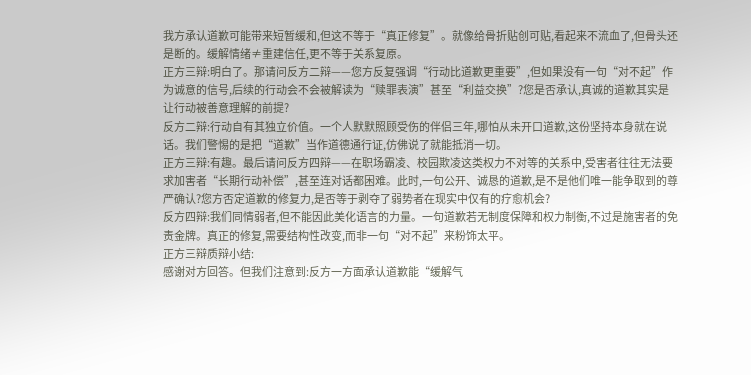我方承认道歉可能带来短暂缓和,但这不等于“真正修复”。就像给骨折贴创可贴,看起来不流血了,但骨头还是断的。缓解情绪≠重建信任,更不等于关系复原。
正方三辩:明白了。那请问反方二辩——您方反复强调“行动比道歉更重要”,但如果没有一句“对不起”作为诚意的信号,后续的行动会不会被解读为“赎罪表演”甚至“利益交换”?您是否承认,真诚的道歉其实是让行动被善意理解的前提?
反方二辩:行动自有其独立价值。一个人默默照顾受伤的伴侣三年,哪怕从未开口道歉,这份坚持本身就在说话。我们警惕的是把“道歉”当作道德通行证,仿佛说了就能抵消一切。
正方三辩:有趣。最后请问反方四辩——在职场霸凌、校园欺凌这类权力不对等的关系中,受害者往往无法要求加害者“长期行动补偿”,甚至连对话都困难。此时,一句公开、诚恳的道歉,是不是他们唯一能争取到的尊严确认?您方否定道歉的修复力,是否等于剥夺了弱势者在现实中仅有的疗愈机会?
反方四辩:我们同情弱者,但不能因此美化语言的力量。一句道歉若无制度保障和权力制衡,不过是施害者的免责金牌。真正的修复,需要结构性改变,而非一句“对不起”来粉饰太平。
正方三辩质辩小结:
感谢对方回答。但我们注意到:反方一方面承认道歉能“缓解气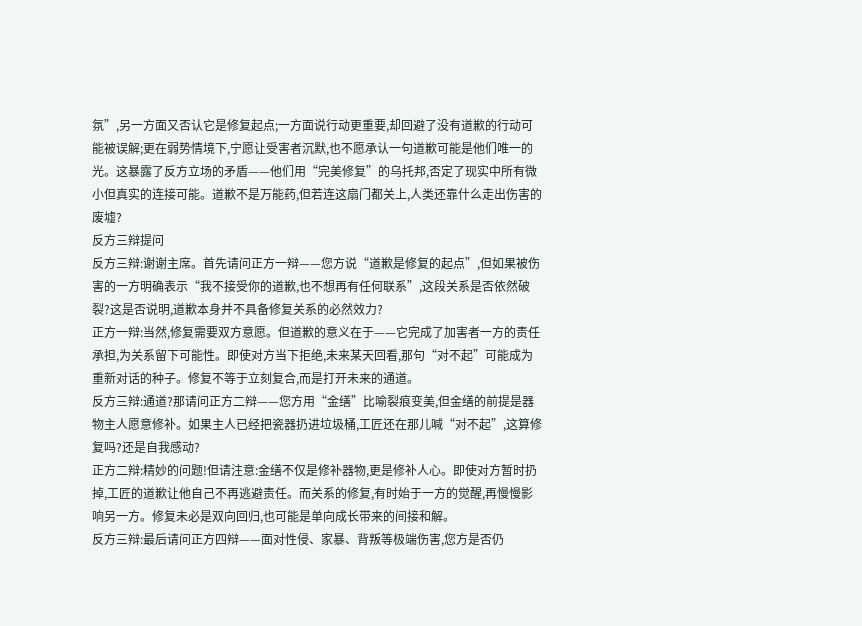氛”,另一方面又否认它是修复起点;一方面说行动更重要,却回避了没有道歉的行动可能被误解;更在弱势情境下,宁愿让受害者沉默,也不愿承认一句道歉可能是他们唯一的光。这暴露了反方立场的矛盾——他们用“完美修复”的乌托邦,否定了现实中所有微小但真实的连接可能。道歉不是万能药,但若连这扇门都关上,人类还靠什么走出伤害的废墟?
反方三辩提问
反方三辩:谢谢主席。首先请问正方一辩——您方说“道歉是修复的起点”,但如果被伤害的一方明确表示“我不接受你的道歉,也不想再有任何联系”,这段关系是否依然破裂?这是否说明,道歉本身并不具备修复关系的必然效力?
正方一辩:当然,修复需要双方意愿。但道歉的意义在于——它完成了加害者一方的责任承担,为关系留下可能性。即使对方当下拒绝,未来某天回看,那句“对不起”可能成为重新对话的种子。修复不等于立刻复合,而是打开未来的通道。
反方三辩:通道?那请问正方二辩——您方用“金缮”比喻裂痕变美,但金缮的前提是器物主人愿意修补。如果主人已经把瓷器扔进垃圾桶,工匠还在那儿喊“对不起”,这算修复吗?还是自我感动?
正方二辩:精妙的问题!但请注意:金缮不仅是修补器物,更是修补人心。即使对方暂时扔掉,工匠的道歉让他自己不再逃避责任。而关系的修复,有时始于一方的觉醒,再慢慢影响另一方。修复未必是双向回归,也可能是单向成长带来的间接和解。
反方三辩:最后请问正方四辩——面对性侵、家暴、背叛等极端伤害,您方是否仍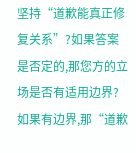坚持“道歉能真正修复关系”?如果答案是否定的,那您方的立场是否有适用边界?如果有边界,那“道歉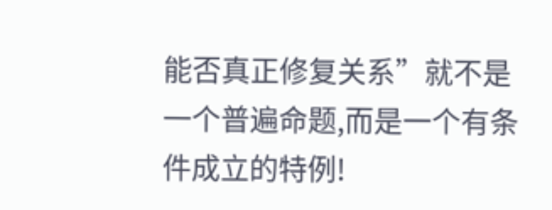能否真正修复关系”就不是一个普遍命题,而是一个有条件成立的特例!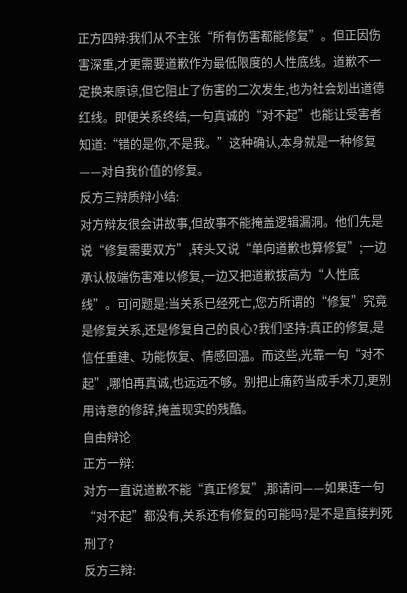正方四辩:我们从不主张“所有伤害都能修复”。但正因伤害深重,才更需要道歉作为最低限度的人性底线。道歉不一定换来原谅,但它阻止了伤害的二次发生,也为社会划出道德红线。即便关系终结,一句真诚的“对不起”也能让受害者知道:“错的是你,不是我。”这种确认,本身就是一种修复——对自我价值的修复。
反方三辩质辩小结:
对方辩友很会讲故事,但故事不能掩盖逻辑漏洞。他们先是说“修复需要双方”,转头又说“单向道歉也算修复”;一边承认极端伤害难以修复,一边又把道歉拔高为“人性底线”。可问题是:当关系已经死亡,您方所谓的“修复”究竟是修复关系,还是修复自己的良心?我们坚持:真正的修复,是信任重建、功能恢复、情感回温。而这些,光靠一句“对不起”,哪怕再真诚,也远远不够。别把止痛药当成手术刀,更别用诗意的修辞,掩盖现实的残酷。
自由辩论
正方一辩:
对方一直说道歉不能“真正修复”,那请问——如果连一句“对不起”都没有,关系还有修复的可能吗?是不是直接判死刑了?
反方三辩: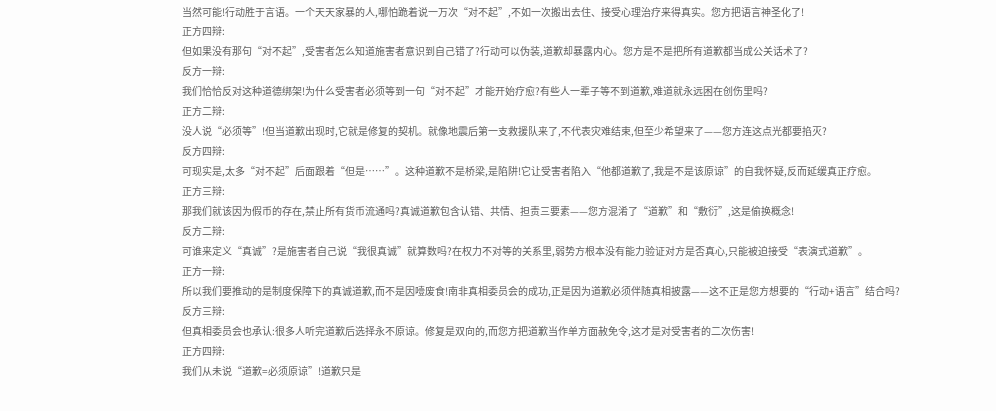当然可能!行动胜于言语。一个天天家暴的人,哪怕跪着说一万次“对不起”,不如一次搬出去住、接受心理治疗来得真实。您方把语言神圣化了!
正方四辩:
但如果没有那句“对不起”,受害者怎么知道施害者意识到自己错了?行动可以伪装,道歉却暴露内心。您方是不是把所有道歉都当成公关话术了?
反方一辩:
我们恰恰反对这种道德绑架!为什么受害者必须等到一句“对不起”才能开始疗愈?有些人一辈子等不到道歉,难道就永远困在创伤里吗?
正方二辩:
没人说“必须等”!但当道歉出现时,它就是修复的契机。就像地震后第一支救援队来了,不代表灾难结束,但至少希望来了——您方连这点光都要掐灭?
反方四辩:
可现实是,太多“对不起”后面跟着“但是……”。这种道歉不是桥梁,是陷阱!它让受害者陷入“他都道歉了,我是不是该原谅”的自我怀疑,反而延缓真正疗愈。
正方三辩:
那我们就该因为假币的存在,禁止所有货币流通吗?真诚道歉包含认错、共情、担责三要素——您方混淆了“道歉”和“敷衍”,这是偷换概念!
反方二辩:
可谁来定义“真诚”?是施害者自己说“我很真诚”就算数吗?在权力不对等的关系里,弱势方根本没有能力验证对方是否真心,只能被迫接受“表演式道歉”。
正方一辩:
所以我们要推动的是制度保障下的真诚道歉,而不是因噎废食!南非真相委员会的成功,正是因为道歉必须伴随真相披露——这不正是您方想要的“行动+语言”结合吗?
反方三辩:
但真相委员会也承认:很多人听完道歉后选择永不原谅。修复是双向的,而您方把道歉当作单方面赦免令,这才是对受害者的二次伤害!
正方四辩:
我们从未说“道歉=必须原谅”!道歉只是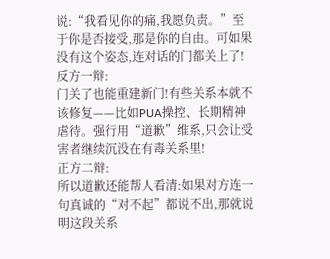说:“我看见你的痛,我愿负责。”至于你是否接受,那是你的自由。可如果没有这个姿态,连对话的门都关上了!
反方一辩:
门关了也能重建新门!有些关系本就不该修复——比如PUA操控、长期精神虐待。强行用“道歉”维系,只会让受害者继续沉没在有毒关系里!
正方二辩:
所以道歉还能帮人看清:如果对方连一句真诚的“对不起”都说不出,那就说明这段关系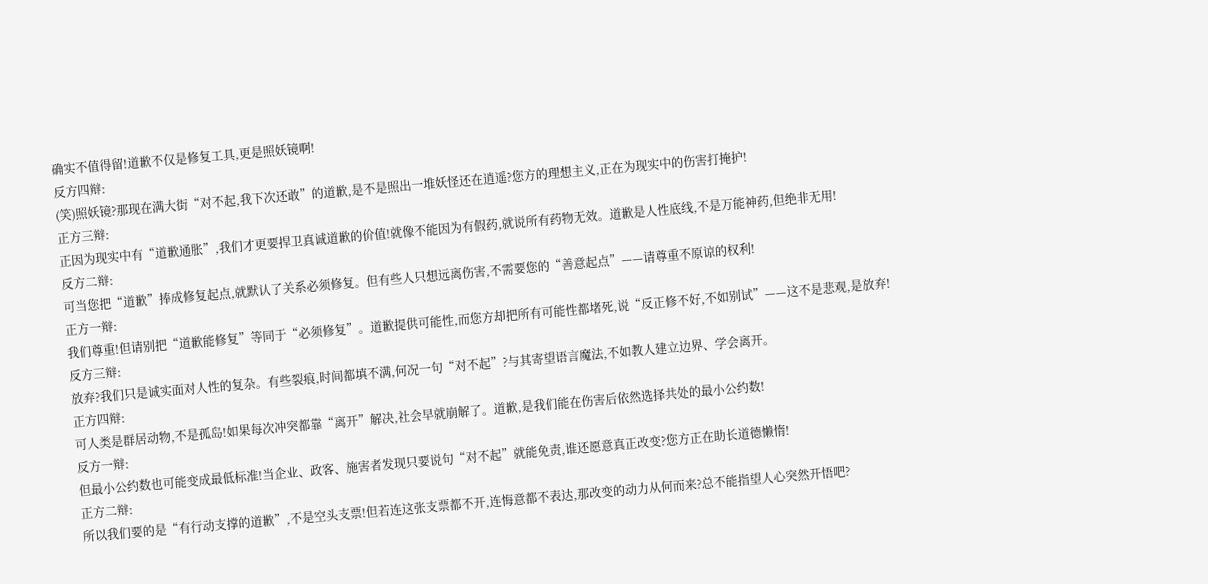确实不值得留!道歉不仅是修复工具,更是照妖镜啊!
反方四辩:
(笑)照妖镜?那现在满大街“对不起,我下次还敢”的道歉,是不是照出一堆妖怪还在逍遥?您方的理想主义,正在为现实中的伤害打掩护!
正方三辩:
正因为现实中有“道歉通胀”,我们才更要捍卫真诚道歉的价值!就像不能因为有假药,就说所有药物无效。道歉是人性底线,不是万能神药,但绝非无用!
反方二辩:
可当您把“道歉”捧成修复起点,就默认了关系必须修复。但有些人只想远离伤害,不需要您的“善意起点”——请尊重不原谅的权利!
正方一辩:
我们尊重!但请别把“道歉能修复”等同于“必须修复”。道歉提供可能性,而您方却把所有可能性都堵死,说“反正修不好,不如别试”——这不是悲观,是放弃!
反方三辩:
放弃?我们只是诚实面对人性的复杂。有些裂痕,时间都填不满,何况一句“对不起”?与其寄望语言魔法,不如教人建立边界、学会离开。
正方四辩:
可人类是群居动物,不是孤岛!如果每次冲突都靠“离开”解决,社会早就崩解了。道歉,是我们能在伤害后依然选择共处的最小公约数!
反方一辩:
但最小公约数也可能变成最低标准!当企业、政客、施害者发现只要说句“对不起”就能免责,谁还愿意真正改变?您方正在助长道德懒惰!
正方二辩:
所以我们要的是“有行动支撑的道歉”,不是空头支票!但若连这张支票都不开,连悔意都不表达,那改变的动力从何而来?总不能指望人心突然开悟吧?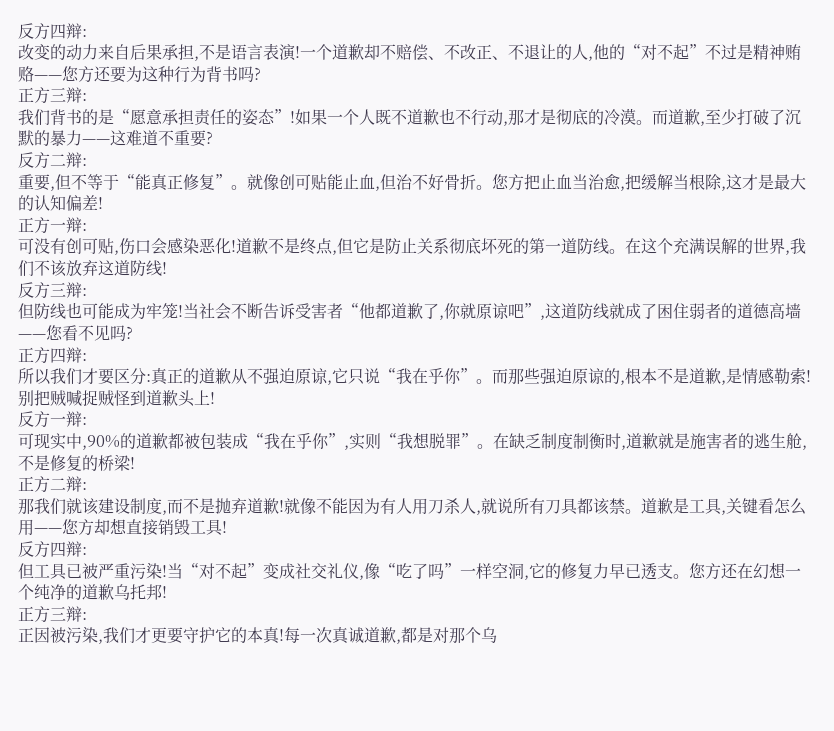反方四辩:
改变的动力来自后果承担,不是语言表演!一个道歉却不赔偿、不改正、不退让的人,他的“对不起”不过是精神贿赂——您方还要为这种行为背书吗?
正方三辩:
我们背书的是“愿意承担责任的姿态”!如果一个人既不道歉也不行动,那才是彻底的冷漠。而道歉,至少打破了沉默的暴力——这难道不重要?
反方二辩:
重要,但不等于“能真正修复”。就像创可贴能止血,但治不好骨折。您方把止血当治愈,把缓解当根除,这才是最大的认知偏差!
正方一辩:
可没有创可贴,伤口会感染恶化!道歉不是终点,但它是防止关系彻底坏死的第一道防线。在这个充满误解的世界,我们不该放弃这道防线!
反方三辩:
但防线也可能成为牢笼!当社会不断告诉受害者“他都道歉了,你就原谅吧”,这道防线就成了困住弱者的道德高墙——您看不见吗?
正方四辩:
所以我们才要区分:真正的道歉从不强迫原谅,它只说“我在乎你”。而那些强迫原谅的,根本不是道歉,是情感勒索!别把贼喊捉贼怪到道歉头上!
反方一辩:
可现实中,90%的道歉都被包装成“我在乎你”,实则“我想脱罪”。在缺乏制度制衡时,道歉就是施害者的逃生舱,不是修复的桥梁!
正方二辩:
那我们就该建设制度,而不是抛弃道歉!就像不能因为有人用刀杀人,就说所有刀具都该禁。道歉是工具,关键看怎么用——您方却想直接销毁工具!
反方四辩:
但工具已被严重污染!当“对不起”变成社交礼仪,像“吃了吗”一样空洞,它的修复力早已透支。您方还在幻想一个纯净的道歉乌托邦!
正方三辩:
正因被污染,我们才更要守护它的本真!每一次真诚道歉,都是对那个乌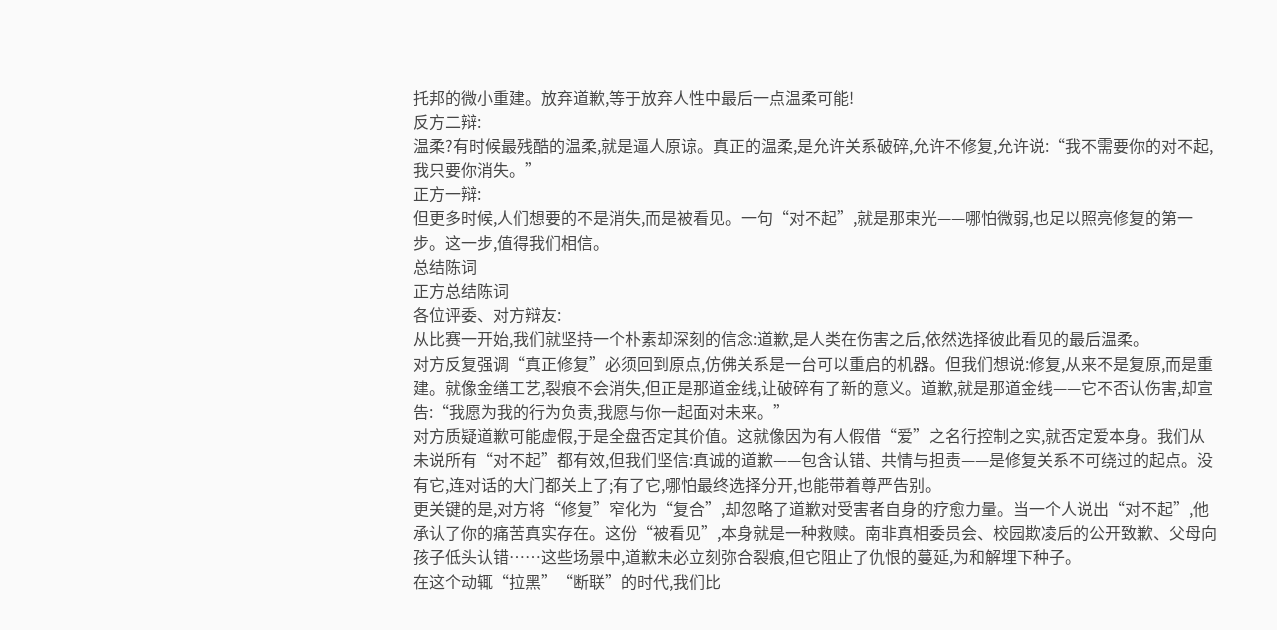托邦的微小重建。放弃道歉,等于放弃人性中最后一点温柔可能!
反方二辩:
温柔?有时候最残酷的温柔,就是逼人原谅。真正的温柔,是允许关系破碎,允许不修复,允许说:“我不需要你的对不起,我只要你消失。”
正方一辩:
但更多时候,人们想要的不是消失,而是被看见。一句“对不起”,就是那束光——哪怕微弱,也足以照亮修复的第一步。这一步,值得我们相信。
总结陈词
正方总结陈词
各位评委、对方辩友:
从比赛一开始,我们就坚持一个朴素却深刻的信念:道歉,是人类在伤害之后,依然选择彼此看见的最后温柔。
对方反复强调“真正修复”必须回到原点,仿佛关系是一台可以重启的机器。但我们想说:修复,从来不是复原,而是重建。就像金缮工艺,裂痕不会消失,但正是那道金线,让破碎有了新的意义。道歉,就是那道金线——它不否认伤害,却宣告:“我愿为我的行为负责,我愿与你一起面对未来。”
对方质疑道歉可能虚假,于是全盘否定其价值。这就像因为有人假借“爱”之名行控制之实,就否定爱本身。我们从未说所有“对不起”都有效,但我们坚信:真诚的道歉——包含认错、共情与担责——是修复关系不可绕过的起点。没有它,连对话的大门都关上了;有了它,哪怕最终选择分开,也能带着尊严告别。
更关键的是,对方将“修复”窄化为“复合”,却忽略了道歉对受害者自身的疗愈力量。当一个人说出“对不起”,他承认了你的痛苦真实存在。这份“被看见”,本身就是一种救赎。南非真相委员会、校园欺凌后的公开致歉、父母向孩子低头认错……这些场景中,道歉未必立刻弥合裂痕,但它阻止了仇恨的蔓延,为和解埋下种子。
在这个动辄“拉黑”“断联”的时代,我们比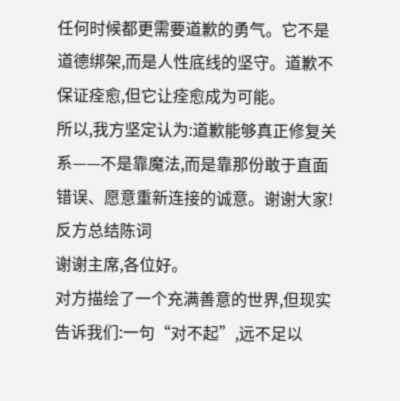任何时候都更需要道歉的勇气。它不是道德绑架,而是人性底线的坚守。道歉不保证痊愈,但它让痊愈成为可能。
所以,我方坚定认为:道歉能够真正修复关系——不是靠魔法,而是靠那份敢于直面错误、愿意重新连接的诚意。谢谢大家!
反方总结陈词
谢谢主席,各位好。
对方描绘了一个充满善意的世界,但现实告诉我们:一句“对不起”,远不足以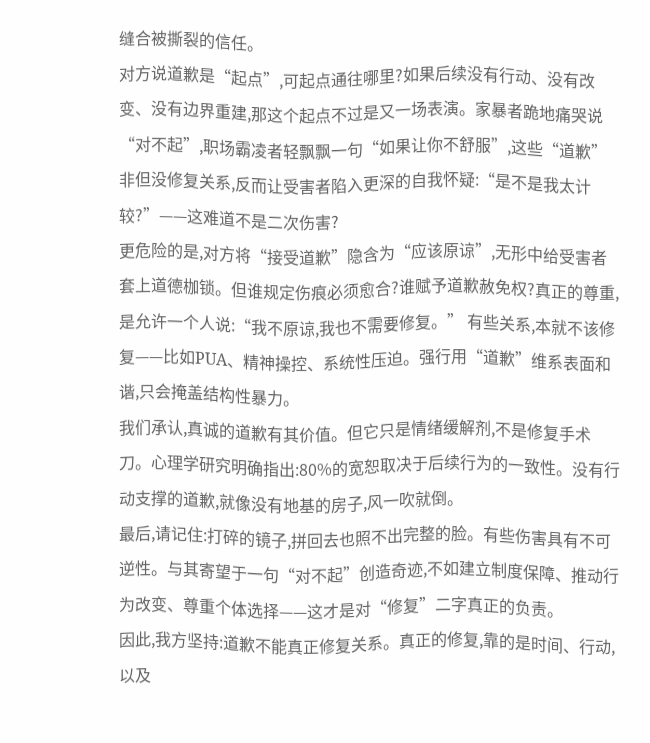缝合被撕裂的信任。
对方说道歉是“起点”,可起点通往哪里?如果后续没有行动、没有改变、没有边界重建,那这个起点不过是又一场表演。家暴者跪地痛哭说“对不起”,职场霸凌者轻飘飘一句“如果让你不舒服”,这些“道歉”非但没修复关系,反而让受害者陷入更深的自我怀疑:“是不是我太计较?”——这难道不是二次伤害?
更危险的是,对方将“接受道歉”隐含为“应该原谅”,无形中给受害者套上道德枷锁。但谁规定伤痕必须愈合?谁赋予道歉赦免权?真正的尊重,是允许一个人说:“我不原谅,我也不需要修复。” 有些关系,本就不该修复——比如PUA、精神操控、系统性压迫。强行用“道歉”维系表面和谐,只会掩盖结构性暴力。
我们承认,真诚的道歉有其价值。但它只是情绪缓解剂,不是修复手术刀。心理学研究明确指出:80%的宽恕取决于后续行为的一致性。没有行动支撑的道歉,就像没有地基的房子,风一吹就倒。
最后,请记住:打碎的镜子,拼回去也照不出完整的脸。有些伤害具有不可逆性。与其寄望于一句“对不起”创造奇迹,不如建立制度保障、推动行为改变、尊重个体选择——这才是对“修复”二字真正的负责。
因此,我方坚持:道歉不能真正修复关系。真正的修复,靠的是时间、行动,以及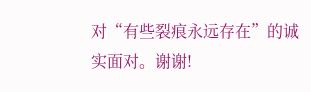对“有些裂痕永远存在”的诚实面对。谢谢!